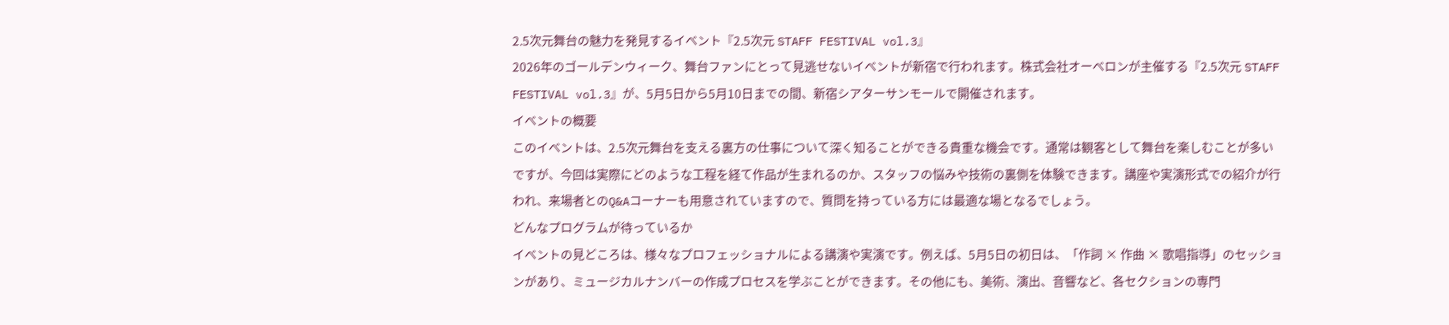2.5次元舞台の魅力を発見するイベント『2.5次元 STAFF FESTIVAL vol.3』
2026年のゴールデンウィーク、舞台ファンにとって見逃せないイベントが新宿で行われます。株式会社オーベロンが主催する『2.5次元 STAFF FESTIVAL vol.3』が、5月5日から5月10日までの間、新宿シアターサンモールで開催されます。
イベントの概要
このイベントは、2.5次元舞台を支える裏方の仕事について深く知ることができる貴重な機会です。通常は観客として舞台を楽しむことが多いですが、今回は実際にどのような工程を経て作品が生まれるのか、スタッフの悩みや技術の裏側を体験できます。講座や実演形式での紹介が行われ、来場者とのQ&Aコーナーも用意されていますので、質問を持っている方には最適な場となるでしょう。
どんなプログラムが待っているか
イベントの見どころは、様々なプロフェッショナルによる講演や実演です。例えば、5月5日の初日は、「作詞 × 作曲 × 歌唱指導」のセッションがあり、ミュージカルナンバーの作成プロセスを学ぶことができます。その他にも、美術、演出、音響など、各セクションの専門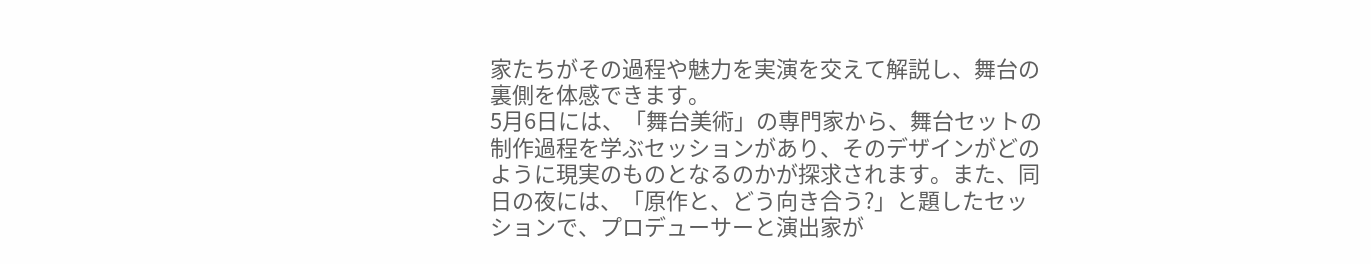家たちがその過程や魅力を実演を交えて解説し、舞台の裏側を体感できます。
5月6日には、「舞台美術」の専門家から、舞台セットの制作過程を学ぶセッションがあり、そのデザインがどのように現実のものとなるのかが探求されます。また、同日の夜には、「原作と、どう向き合う?」と題したセッションで、プロデューサーと演出家が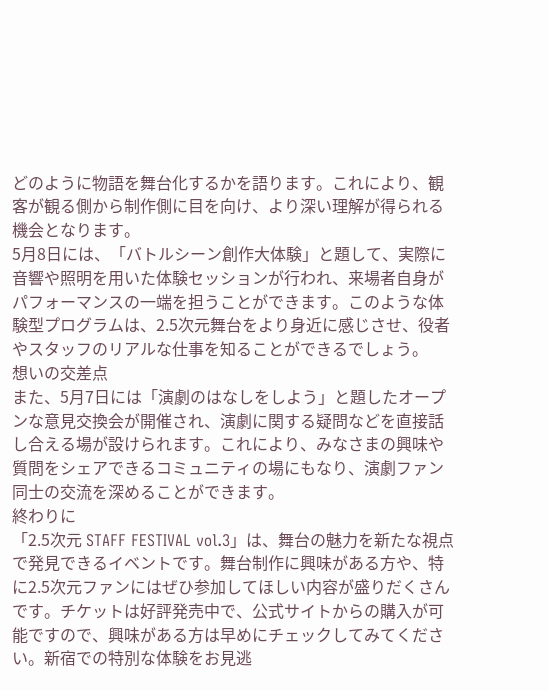どのように物語を舞台化するかを語ります。これにより、観客が観る側から制作側に目を向け、より深い理解が得られる機会となります。
5月8日には、「バトルシーン創作大体験」と題して、実際に音響や照明を用いた体験セッションが行われ、来場者自身がパフォーマンスの一端を担うことができます。このような体験型プログラムは、2.5次元舞台をより身近に感じさせ、役者やスタッフのリアルな仕事を知ることができるでしょう。
想いの交差点
また、5月7日には「演劇のはなしをしよう」と題したオープンな意見交換会が開催され、演劇に関する疑問などを直接話し合える場が設けられます。これにより、みなさまの興味や質問をシェアできるコミュニティの場にもなり、演劇ファン同士の交流を深めることができます。
終わりに
「2.5次元 STAFF FESTIVAL vol.3」は、舞台の魅力を新たな視点で発見できるイベントです。舞台制作に興味がある方や、特に2.5次元ファンにはぜひ参加してほしい内容が盛りだくさんです。チケットは好評発売中で、公式サイトからの購入が可能ですので、興味がある方は早めにチェックしてみてください。新宿での特別な体験をお見逃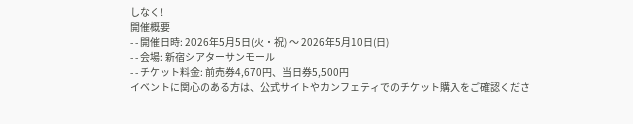しなく!
開催概要
- - 開催日時: 2026年5月5日(火・祝) 〜 2026年5月10日(日)
- - 会場: 新宿シアターサンモール
- - チケット料金: 前売券4,670円、当日券5,500円
イベントに関心のある方は、公式サイトやカンフェティでのチケット購入をご確認くださ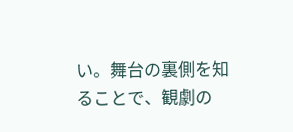い。舞台の裏側を知ることで、観劇の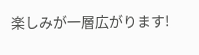楽しみが一層広がります!